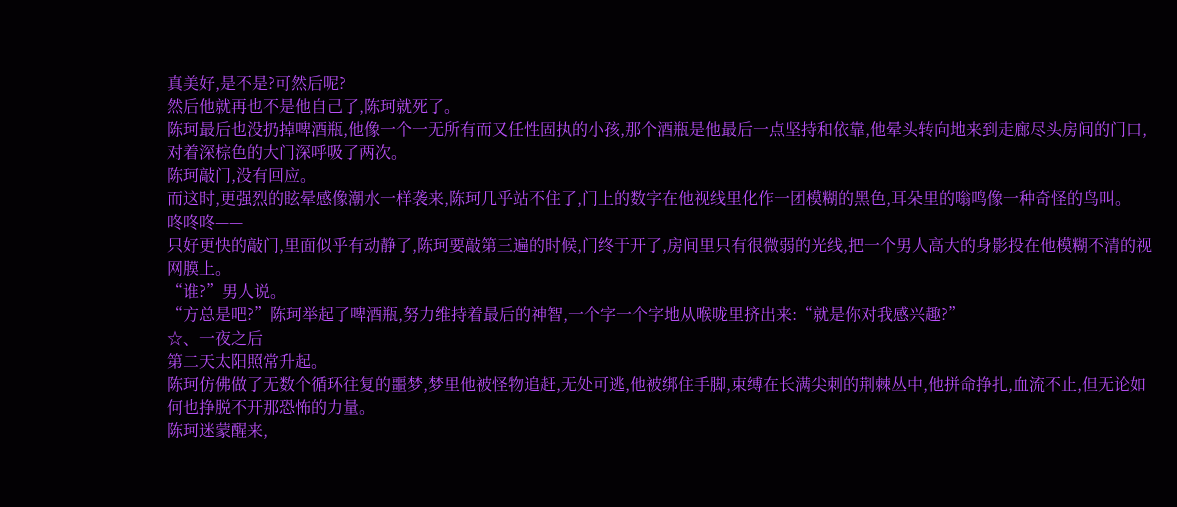真美好,是不是?可然后呢?
然后他就再也不是他自己了,陈珂就死了。
陈珂最后也没扔掉啤酒瓶,他像一个一无所有而又任性固执的小孩,那个酒瓶是他最后一点坚持和依靠,他晕头转向地来到走廊尽头房间的门口,对着深棕色的大门深呼吸了两次。
陈珂敲门,没有回应。
而这时,更强烈的眩晕感像潮水一样袭来,陈珂几乎站不住了,门上的数字在他视线里化作一团模糊的黑色,耳朵里的嗡鸣像一种奇怪的鸟叫。
咚咚咚——
只好更快的敲门,里面似乎有动静了,陈珂要敲第三遍的时候,门终于开了,房间里只有很微弱的光线,把一个男人高大的身影投在他模糊不清的视网膜上。
“谁?”男人说。
“方总是吧?”陈珂举起了啤酒瓶,努力维持着最后的神智,一个字一个字地从喉咙里挤出来:“就是你对我感兴趣?”
☆、一夜之后
第二天太阳照常升起。
陈珂仿佛做了无数个循环往复的噩梦,梦里他被怪物追赶,无处可逃,他被绑住手脚,束缚在长满尖刺的荆棘丛中,他拼命挣扎,血流不止,但无论如何也挣脱不开那恐怖的力量。
陈珂迷蒙醒来,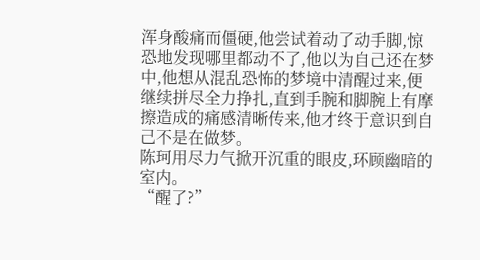浑身酸痛而僵硬,他尝试着动了动手脚,惊恐地发现哪里都动不了,他以为自己还在梦中,他想从混乱恐怖的梦境中清醒过来,便继续拼尽全力挣扎,直到手腕和脚腕上有摩擦造成的痛感清晰传来,他才终于意识到自己不是在做梦。
陈珂用尽力气掀开沉重的眼皮,环顾幽暗的室内。
“醒了?”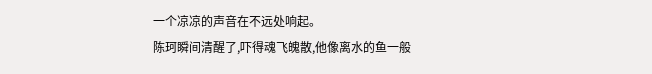一个凉凉的声音在不远处响起。
陈珂瞬间清醒了,吓得魂飞魄散,他像离水的鱼一般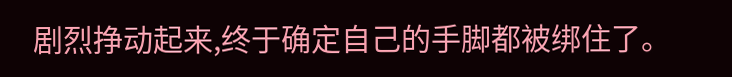剧烈挣动起来,终于确定自己的手脚都被绑住了。